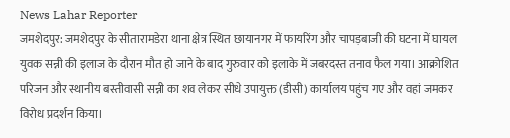News Lahar Reporter
जमशेदपुर: जमशेदपुर के सीतारामडेरा थाना क्षेत्र स्थित छायानगर में फायरिंग और चापड़बाजी की घटना में घायल युवक सन्नी की इलाज के दौरान मौत हो जाने के बाद गुरुवार को इलाके में जबरदस्त तनाव फैल गया। आक्रोशित परिजन और स्थानीय बस्तीवासी सन्नी का शव लेकर सीधे उपायुक्त (डीसी) कार्यालय पहुंच गए और वहां जमकर विरोध प्रदर्शन किया।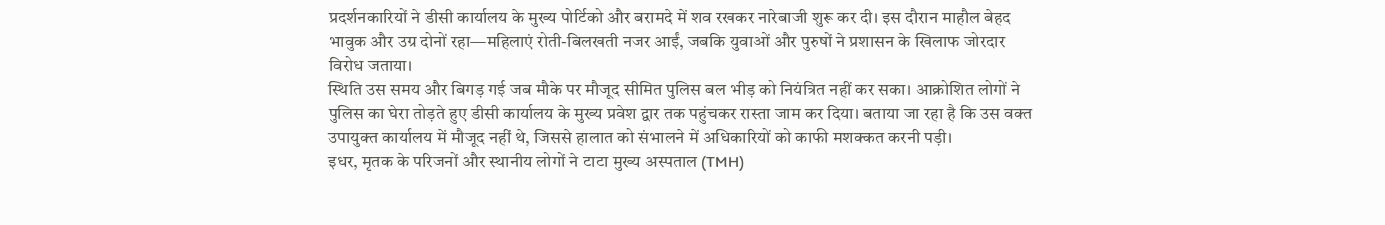प्रदर्शनकारियों ने डीसी कार्यालय के मुख्य पोर्टिको और बरामदे में शव रखकर नारेबाजी शुरू कर दी। इस दौरान माहौल बेहद भावुक और उग्र दोनों रहा—महिलाएं रोती-बिलखती नजर आईं, जबकि युवाओं और पुरुषों ने प्रशासन के खिलाफ जोरदार विरोध जताया।
स्थिति उस समय और बिगड़ गई जब मौके पर मौजूद सीमित पुलिस बल भीड़ को नियंत्रित नहीं कर सका। आक्रोशित लोगों ने पुलिस का घेरा तोड़ते हुए डीसी कार्यालय के मुख्य प्रवेश द्वार तक पहुंचकर रास्ता जाम कर दिया। बताया जा रहा है कि उस वक्त उपायुक्त कार्यालय में मौजूद नहीं थे, जिससे हालात को संभालने में अधिकारियों को काफी मशक्कत करनी पड़ी।
इधर, मृतक के परिजनों और स्थानीय लोगों ने टाटा मुख्य अस्पताल (TMH)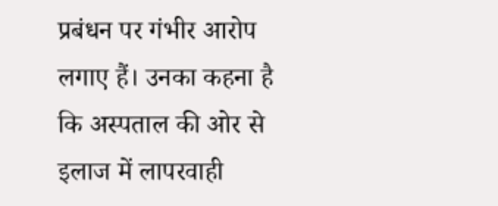प्रबंधन पर गंभीर आरोप लगाए हैं। उनका कहना है कि अस्पताल की ओर से इलाज में लापरवाही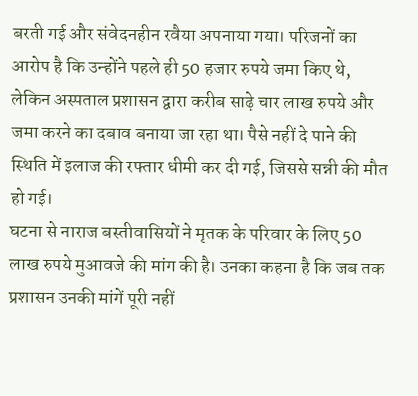बरती गई और संवेदनहीन रवैया अपनाया गया। परिजनों का आरोप है कि उन्होंने पहले ही 50 हजार रुपये जमा किए थे, लेकिन अस्पताल प्रशासन द्वारा करीब साढ़े चार लाख रुपये और जमा करने का दबाव बनाया जा रहा था। पैसे नहीं दे पाने की स्थिति में इलाज की रफ्तार धीमी कर दी गई, जिससे सन्नी की मौत हो गई।
घटना से नाराज बस्तीवासियों ने मृतक के परिवार के लिए 50 लाख रुपये मुआवजे की मांग की है। उनका कहना है कि जब तक प्रशासन उनकी मांगें पूरी नहीं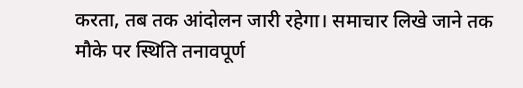करता, तब तक आंदोलन जारी रहेगा। समाचार लिखे जाने तक मौके पर स्थिति तनावपूर्ण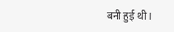बनी हुई थी।